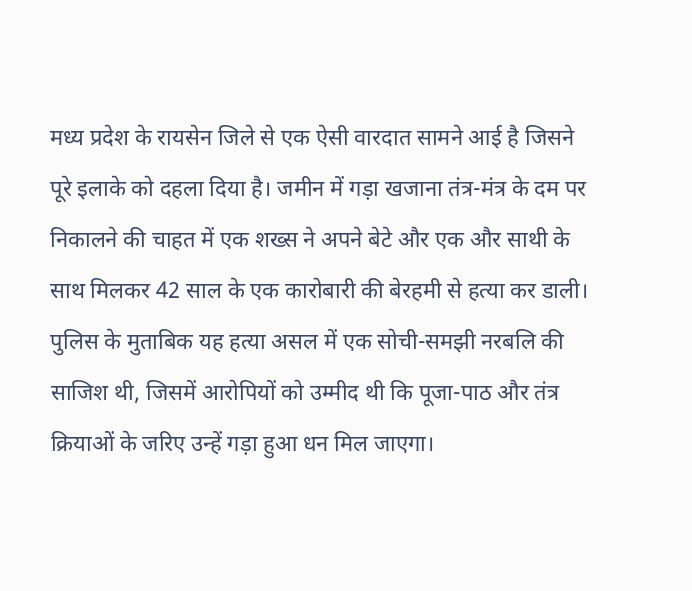मध्य प्रदेश के रायसेन जिले से एक ऐसी वारदात सामने आई है जिसने पूरे इलाके को दहला दिया है। जमीन में गड़ा खजाना तंत्र-मंत्र के दम पर निकालने की चाहत में एक शख्स ने अपने बेटे और एक और साथी के साथ मिलकर 42 साल के एक कारोबारी की बेरहमी से हत्या कर डाली। पुलिस के मुताबिक यह हत्या असल में एक सोची-समझी नरबलि की साजिश थी, जिसमें आरोपियों को उम्मीद थी कि पूजा-पाठ और तंत्र क्रियाओं के जरिए उन्हें गड़ा हुआ धन मिल जाएगा।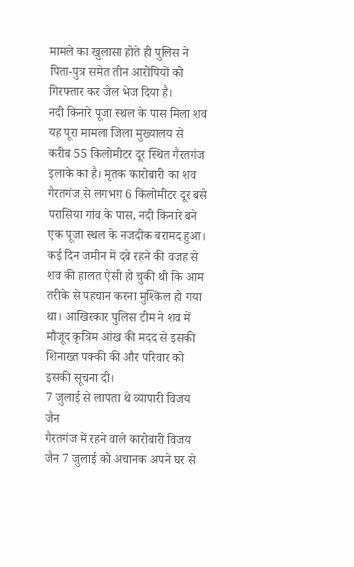मामले का खुलासा होते ही पुलिस ने पिता-पुत्र समेत तीन आरोपियों को गिरफ्तार कर जेल भेज दिया है।
नदी किनारे पूजा स्थल के पास मिला शव
यह पूरा मामला जिला मुख्यालय से करीब 55 किलोमीटर दूर स्थित गैरतगंज इलाके का है। मृतक कारोबारी का शव गैरतगंज से लगभग 6 किलोमीटर दूर बसे परासिया गांव के पास, नदी किनारे बने एक पूजा स्थल के नजदीक बरामद हुआ। कई दिन जमीन में दबे रहने की वजह से शव की हालत ऐसी हो चुकी थी कि आम तरीके से पहचान करना मुश्किल हो गया था। आखिरकार पुलिस टीम ने शव में मौजूद कृत्रिम आंख की मदद से इसकी शिनाख्त पक्की की और परिवार को इसकी सूचना दी।
7 जुलाई से लापता थे व्यापारी विजय जैन
गैरतगंज में रहने वाले कारोबारी विजय जैन 7 जुलाई को अचानक अपने घर से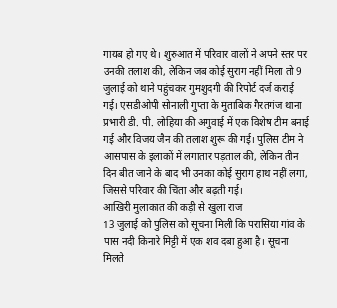गायब हो गए थे। शुरुआत में परिवार वालों ने अपने स्तर पर उनकी तलाश की, लेकिन जब कोई सुराग नहीं मिला तो 9 जुलाई को थाने पहुंचकर गुमशुदगी की रिपोर्ट दर्ज कराई गई। एसडीओपी सोनाली गुप्ता के मुताबिक गैरतगंज थाना प्रभारी डी. पी. लोहिया की अगुवाई में एक विशेष टीम बनाई गई और विजय जैन की तलाश शुरू की गई। पुलिस टीम ने आसपास के इलाकों में लगातार पड़ताल की, लेकिन तीन दिन बीत जाने के बाद भी उनका कोई सुराग हाथ नहीं लगा, जिससे परिवार की चिंता और बढ़ती गई।
आखिरी मुलाकात की कड़ी से खुला राज
13 जुलाई को पुलिस को सूचना मिली कि परासिया गांव के पास नदी किनारे मिट्टी में एक शव दबा हुआ है। सूचना मिलते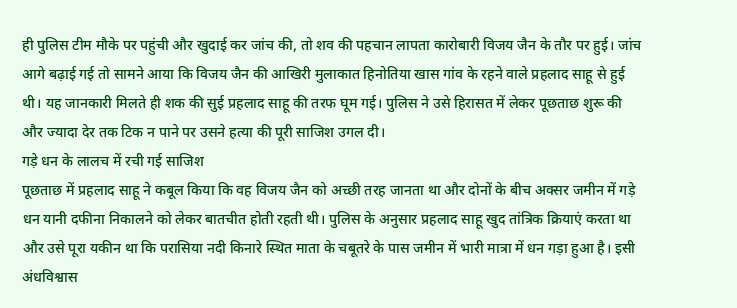ही पुलिस टीम मौके पर पहुंची और खुदाई कर जांच की, तो शव की पहचान लापता कारोबारी विजय जैन के तौर पर हुई। जांच आगे बढ़ाई गई तो सामने आया कि विजय जैन की आखिरी मुलाकात हिनोतिया खास गांव के रहने वाले प्रहलाद साहू से हुई थी। यह जानकारी मिलते ही शक की सुई प्रहलाद साहू की तरफ घूम गई। पुलिस ने उसे हिरासत में लेकर पूछताछ शुरू की और ज्यादा देर तक टिक न पाने पर उसने हत्या की पूरी साजिश उगल दी।
गड़े धन के लालच में रची गई साजिश
पूछताछ में प्रहलाद साहू ने कबूल किया कि वह विजय जैन को अच्छी तरह जानता था और दोनों के बीच अक्सर जमीन में गड़े धन यानी दफीना निकालने को लेकर बातचीत होती रहती थी। पुलिस के अनुसार प्रहलाद साहू खुद तांत्रिक क्रियाएं करता था और उसे पूरा यकीन था कि परासिया नदी किनारे स्थित माता के चबूतरे के पास जमीन में भारी मात्रा में धन गड़ा हुआ है। इसी अंधविश्वास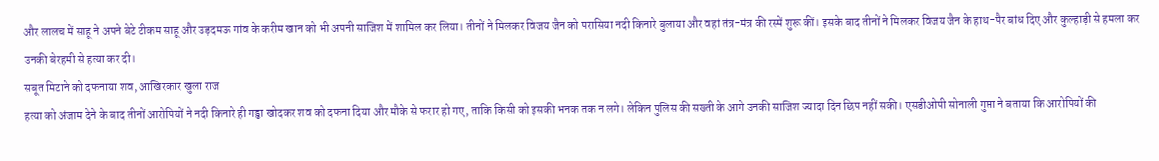और लालच में साहू ने अपने बेटे टीकम साहू और उड़दमऊ गांव के करीम खान को भी अपनी साजिश में शामिल कर लिया। तीनों ने मिलकर विजय जैन को परासिया नदी किनारे बुलाया और वहां तंत्र-मंत्र की रस्में शुरू कीं। इसके बाद तीनों ने मिलकर विजय जैन के हाथ-पैर बांध दिए और कुल्हाड़ी से हमला कर उनकी बेरहमी से हत्या कर दी।
सबूत मिटाने को दफनाया शव, आखिरकार खुला राज
हत्या को अंजाम देने के बाद तीनों आरोपियों ने नदी किनारे ही गड्ढा खोदकर शव को दफना दिया और मौके से फरार हो गए, ताकि किसी को इसकी भनक तक न लगे। लेकिन पुलिस की सख्ती के आगे उनकी साजिश ज्यादा दिन छिप नहीं सकी। एसडीओपी सोनाली गुप्ता ने बताया कि आरोपियों की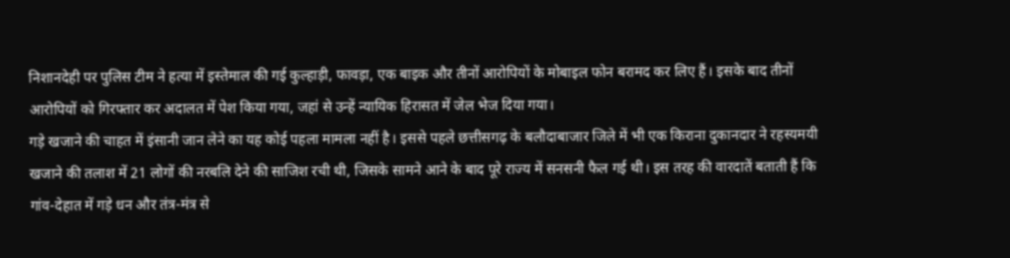निशानदेही पर पुलिस टीम ने हत्या में इस्तेमाल की गई कुल्हाड़ी, फावड़ा, एक बाइक और तीनों आरोपियों के मोबाइल फोन बरामद कर लिए हैं। इसके बाद तीनों आरोपियों को गिरफ्तार कर अदालत में पेश किया गया, जहां से उन्हें न्यायिक हिरासत में जेल भेज दिया गया।
गड़े खजाने की चाहत में इंसानी जान लेने का यह कोई पहला मामला नहीं है। इससे पहले छत्तीसगढ़ के बलौदाबाजार जिले में भी एक किराना दुकानदार ने रहस्यमयी खजाने की तलाश में 21 लोगों की नरबलि देने की साजिश रची थी, जिसके सामने आने के बाद पूरे राज्य में सनसनी फैल गई थी। इस तरह की वारदातें बताती हैं कि गांव-देहात में गड़े धन और तंत्र-मंत्र से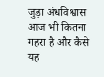जुड़ा अंधविश्वास आज भी कितना गहरा है और कैसे यह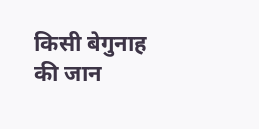किसी बेगुनाह की जान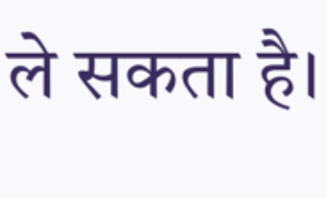ले सकता है।